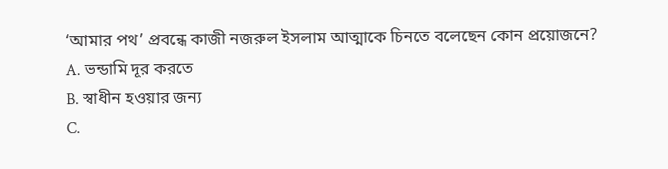‘আমার পথ’ প্রবন্ধে কাজী নজরুল ইসলাম আত্মাকে চিনতে বলেছেন কোন প্রয়োজনে?
A. ভন্ডামি দূর করতে
B. স্বাধীন হওয়ার জন্য
C.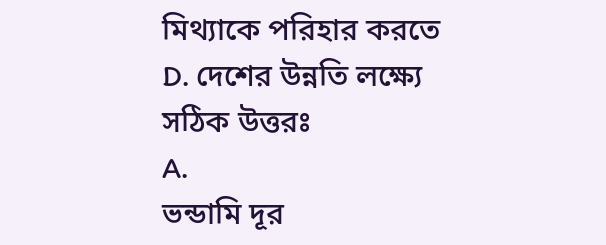মিথ্যাকে পরিহার করতে
D. দেশের উন্নতি লক্ষ্যে
সঠিক উত্তরঃ
A.
ভন্ডামি দূর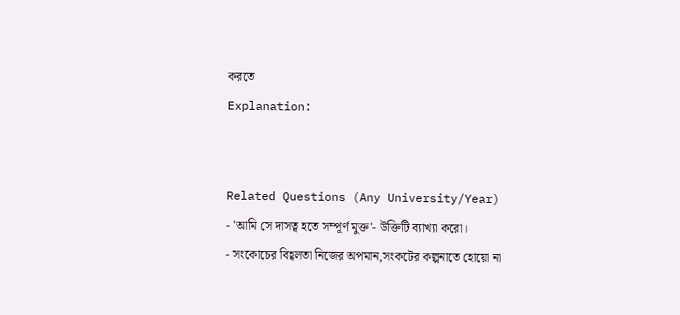করতে
Explanation:


Related Questions (Any University/Year)
- 'আমি সে দাসত্ব হতে সম্পূর্ণ মুক্ত'- উক্তিটি ব্যাখ্যা করো।
- সংকোচের বিহ্বলতা নিজের অপমান,সংকটের কল্পনাতে হোয়ো না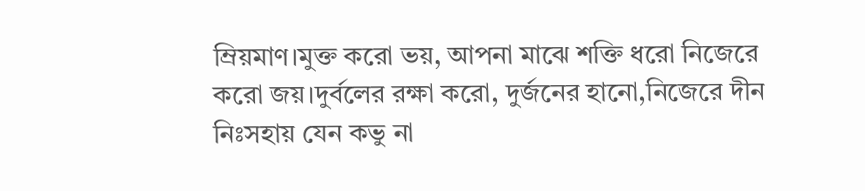ম্রিয়মাণ।মুক্ত করো ভয়, আপনা মাঝে শক্তি ধরো নিজেরে করো জয়।দুর্বলের রক্ষা করো, দুর্জনের হানো,নিজেরে দীন নিঃসহায় যেন কভু না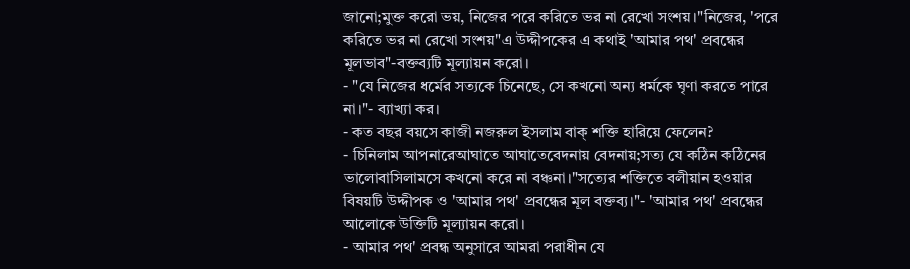জানো;মুক্ত করো ভয়, নিজের পরে করিতে ভর না রেখো সংশয়।"নিজের, 'পরে করিতে ভর না রেখো সংশয়"এ উদ্দীপকের এ কথাই 'আমার পথ' প্রবন্ধের মূলভাব"-বক্তব্যটি মূল্যায়ন করো।
- "যে নিজের ধর্মের সত্যকে চিনেছে, সে কখনো অন্য ধর্মকে ঘৃণা করতে পারে না।"- ব্যাখ্যা কর।
- কত বছর বয়সে কাজী নজরুল ইসলাম বাক্ শক্তি হারিয়ে ফেলেন?
- চিনিলাম আপনারেআঘাতে আঘাতেবেদনায় বেদনায়;সত্য যে কঠিন কঠিনের ভালোবাসিলামসে কখনো করে না বঞ্চনা।"সত্যের শক্তিতে বলীয়ান হওয়ার বিষয়টি উদ্দীপক ও 'আমার পথ' প্রবন্ধের মূল বক্তব্য।"- 'আমার পথ' প্রবন্ধের আলোকে উক্তিটি মূল্যায়ন করো।
- আমার পথ' প্রবন্ধ অনুসারে আমরা পরাধীন যে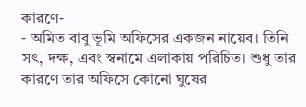কারণে-
- অমিত বাবু ভূমি অফিসের একজন নায়েব। তিনি সৎ, দক্ষ, এবং স্বনামে এলাকায় পরিচিত। শুধু তার কারণে তার অফিসে কোনো ঘুষের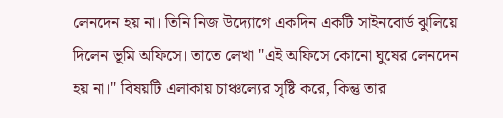লেনদেন হয় না। তিনি নিজ উদ্যোগে একদিন একটি সাইনবোর্ড ঝুলিয়ে দিলেন ভূমি অফিসে। তাতে লেখা "এই অফিসে কোনো ঘুষের লেনদেন হয় না।" বিষয়টি এলাকায় চাঞ্চল্যের সৃষ্টি করে, কিন্তু তার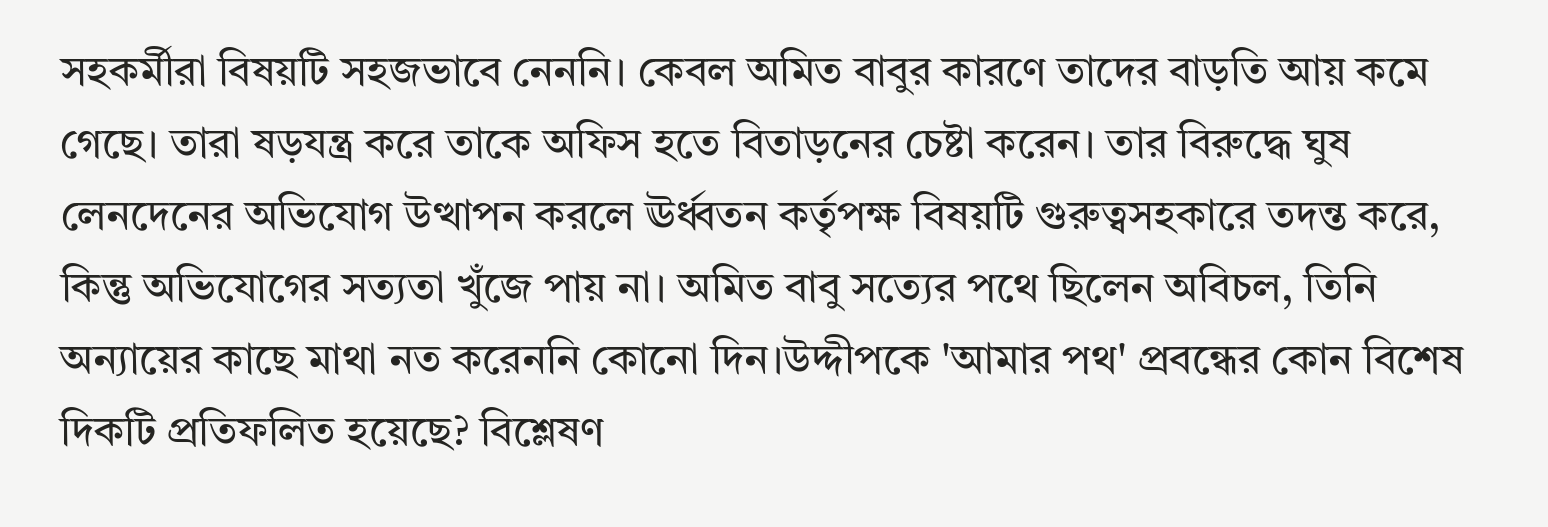সহকর্মীরা বিষয়টি সহজভাবে নেননি। কেবল অমিত বাবুর কারণে তাদের বাড়তি আয় কমে গেছে। তারা ষড়যন্ত্র করে তাকে অফিস হতে বিতাড়নের চেষ্টা করেন। তার বিরুদ্ধে ঘুষ লেনদেনের অভিযোগ উত্থাপন করলে ঊর্ধ্বতন কর্তৃপক্ষ বিষয়টি গুরুত্বসহকারে তদন্ত করে, কিন্তু অভিযোগের সত্যতা খুঁজে পায় না। অমিত বাবু সত্যের পথে ছিলেন অবিচল, তিনি অন্যায়ের কাছে মাথা নত করেননি কোনো দিন।উদ্দীপকে 'আমার পথ' প্রবন্ধের কোন বিশেষ দিকটি প্রতিফলিত হয়েছে? বিশ্লেষণ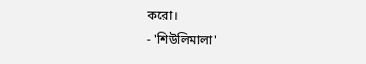করো।
- 'শিউলিমালা'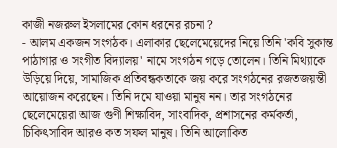কাজী নজরুল ইসলামের কোন ধরনের রচনা ?
- আলম একজন সংগঠক। এলাকার ছেলেমেয়েদের নিয়ে তিনি 'কবি সুকান্ত পাঠাগার ও সংগীত বিদ্যালয়' নামে সংগঠন গড়ে তোলেন। তিনি মিথ্যাকে উড়িয়ে দিয়ে, সামাজিক প্রতিবন্ধকতাকে জয় করে সংগঠনের রজতজয়ন্তী আয়োজন করেছেন। তিনি দমে যাওয়া মানুষ নন। তার সংগঠনের ছেলেমেয়েরা আজ গুণী শিক্ষাবিদ, সাংবাদিক, প্রশাসনের কর্মকর্তা, চিকিৎসাবিদ আরও কত সফল মানুষ। তিনি আলোকিত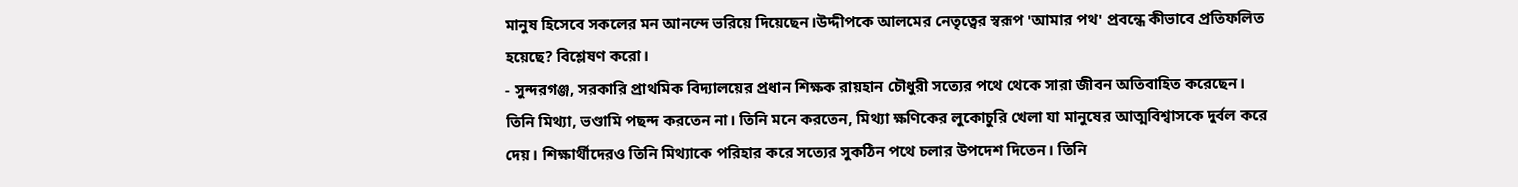মানুষ হিসেবে সকলের মন আনন্দে ভরিয়ে দিয়েছেন।উদ্দীপকে আলমের নেতৃত্বের স্বরূপ 'আমার পথ' প্রবন্ধে কীভাবে প্রতিফলিত হয়েছে? বিশ্লেষণ করো।
- সুন্দরগঞ্জ, সরকারি প্রাথমিক বিদ্যালয়ের প্রধান শিক্ষক রায়হান চৌধুরী সত্যের পথে থেকে সারা জীবন অতিবাহিত করেছেন। তিনি মিথ্যা, ভণ্ডামি পছন্দ করতেন না। তিনি মনে করতেন, মিথ্যা ক্ষণিকের লুকোচুরি খেলা যা মানুষের আত্মবিশ্বাসকে দুর্বল করে দেয়। শিক্ষার্থীদেরও তিনি মিথ্যাকে পরিহার করে সত্যের সুকঠিন পথে চলার উপদেশ দিতেন। তিনি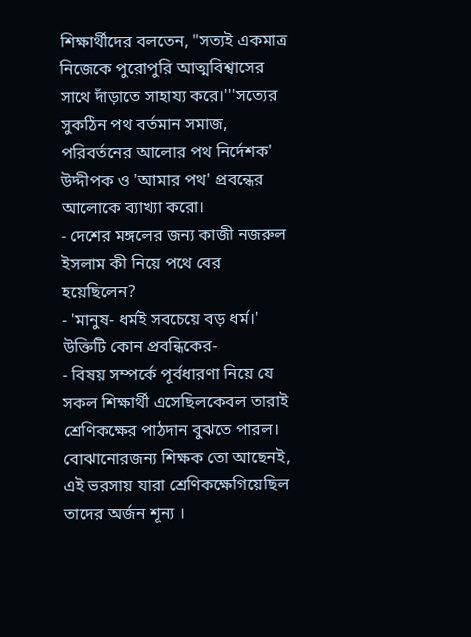শিক্ষার্থীদের বলতেন, "সত্যই একমাত্র নিজেকে পুরোপুরি আত্মবিশ্বাসের সাথে দাঁড়াতে সাহায্য করে।'''সত্যের সুকঠিন পথ বর্তমান সমাজ, পরিবর্তনের আলোর পথ নির্দেশক' উদ্দীপক ও 'আমার পথ' প্রবন্ধের আলোকে ব্যাখ্যা করো।
- দেশের মঙ্গলের জন্য কাজী নজরুল ইসলাম কী নিয়ে পথে বের হয়েছিলেন?
- 'মানুষ- ধর্মই সবচেয়ে বড় ধর্ম।' উক্তিটি কোন প্রবন্ধিকের-
- বিষয় সম্পর্কে পূর্বধারণা নিয়ে যে সকল শিক্ষার্থী এসেছিলকেবল তারাই শ্রেণিকক্ষের পাঠদান বুঝতে পারল। বোঝানোরজন্য শিক্ষক তো আছেনই, এই ভরসায় যারা শ্রেণিকক্ষেগিয়েছিল তাদের অর্জন শূন্য ।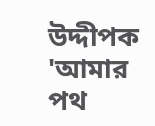উদ্দীপক 'আমার পথ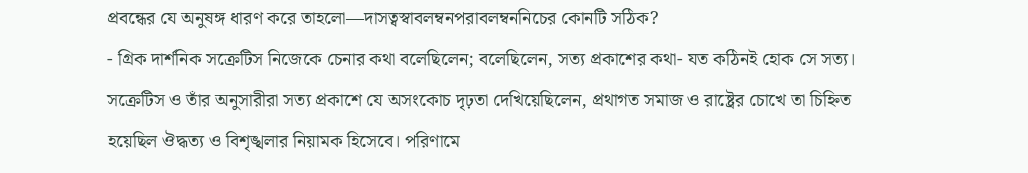প্রবন্ধের যে অনুষঙ্গ ধারণ করে তাহলো—দাসত্বস্বাবলম্বনপরাবলম্বননিচের কোনটি সঠিক?
- গ্রিক দার্শনিক সক্রেটিস নিজেকে চেনার কথা বলেছিলেন; বলেছিলেন, সত্য প্রকাশের কথা- যত কঠিনই হোক সে সত্য। সক্রেটিস ও তাঁর অনুসারীরা সত্য প্রকাশে যে অসংকোচ দৃঢ়তা দেখিয়েছিলেন, প্রথাগত সমাজ ও রাষ্ট্রের চোখে তা চিহ্নিত হয়েছিল ঔদ্ধত্য ও বিশৃঙ্খলার নিয়ামক হিসেবে। পরিণামে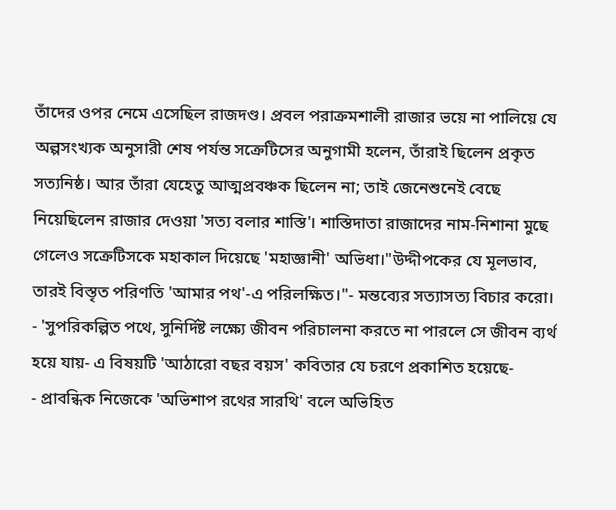তাঁদের ওপর নেমে এসেছিল রাজদণ্ড। প্রবল পরাক্রমশালী রাজার ভয়ে না পালিয়ে যে অল্পসংখ্যক অনুসারী শেষ পর্যন্ত সক্রেটিসের অনুগামী হলেন, তাঁরাই ছিলেন প্রকৃত সত্যনিষ্ঠ। আর তাঁরা যেহেতু আত্মপ্রবঞ্চক ছিলেন না; তাই জেনেশুনেই বেছে নিয়েছিলেন রাজার দেওয়া 'সত্য বলার শাস্তি'। শাস্তিদাতা রাজাদের নাম-নিশানা মুছে গেলেও সক্রেটিসকে মহাকাল দিয়েছে 'মহাজ্ঞানী' অভিধা।"উদ্দীপকের যে মূলভাব, তারই বিস্তৃত পরিণতি 'আমার পথ'-এ পরিলক্ষিত।"- মন্তব্যের সত্যাসত্য বিচার করো।
- 'সুপরিকল্পিত পথে, সুনির্দিষ্ট লক্ষ্যে জীবন পরিচালনা করতে না পারলে সে জীবন ব্যর্থ হয়ে যায়- এ বিষয়টি 'আঠারো বছর বয়স' কবিতার যে চরণে প্রকাশিত হয়েছে-
- প্রাবন্ধিক নিজেকে 'অভিশাপ রথের সারথি' বলে অভিহিত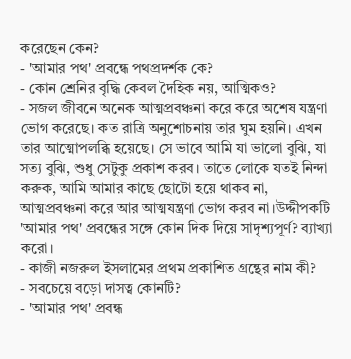করেছেন কেন?
- 'আমার পথ' প্রবন্ধে পথপ্রদর্শক কে?
- কোন শ্রেনির বৃদ্ধি কেবল দৈহিক নয়, আত্মিকও?
- সজল জীবনে অনেক আত্মপ্রবঞ্চনা করে করে অশেষ যন্ত্রণা ভোগ করেছে। কত রাত্রি অনুশোচনায় তার ঘুম হয়নি। এখন তার আত্মোপলব্ধি হয়েছে। সে ভাবে আমি যা ভালো বুঝি, যা সত্য বুঝি, শুধু সেটুকু প্রকাশ করব। তাতে লোকে যতই নিন্দা করুক, আমি আমার কাছে ছোটো হয়ে থাকব না, আত্মপ্রবঞ্চনা করে আর আত্মযন্ত্রণা ভোগ করব না।উদ্দীপকটি 'আমার পথ' প্রবন্ধের সঙ্গে কোন দিক দিয়ে সাদৃশ্যপূর্ণ? ব্যাখ্যা করো।
- কাজী নজরুল ইসলামের প্রথম প্রকাশিত গ্রন্থের নাম কী?
- সবচেয়ে বড়ো দাসত্ব কোনটি?
- 'আমার পথ' প্রবন্ধ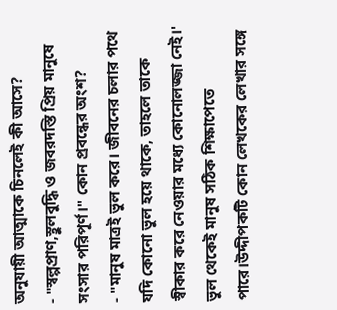অনুযায়ী আত্মাকে চিনলেই কী আসে?
- "স্বল্পপ্রাণ,স্থুলবুদ্ধি ও জবরদস্তি প্রিয় মানুষে সংসার পরিপূর্ণ।" কোন প্রবন্ধের অংশ?
- "মানুষ মাত্রই ভুল করে। জীবনের চলার পথে যদি কোনো ভুল হয়ে থাকে, তাহলে তাকে স্বীকার করে নেওয়ার মধ্যে কোনোলজ্জা নেই।' ভুল থেকেই মানুষ সঠিক শিক্ষাপেতে পারে।উদ্দীপকটি কোন লেখকের লেখার সঙ্গে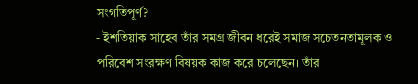সংগতিপূর্ণ?
- ইশতিয়াক সাহেব তাঁর সমগ্র জীবন ধরেই সমাজ সচেতনতামূলক ও পরিবেশ সংরক্ষণ বিষয়ক কাজ করে চলেছেন। তাঁর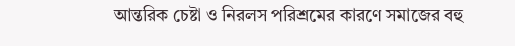আন্তরিক চেষ্টা ও নিরলস পরিশ্রমের কারণে সমাজের বহু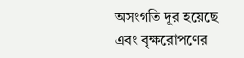অসংগতি দূর হয়েছে এবং বৃক্ষরোপণের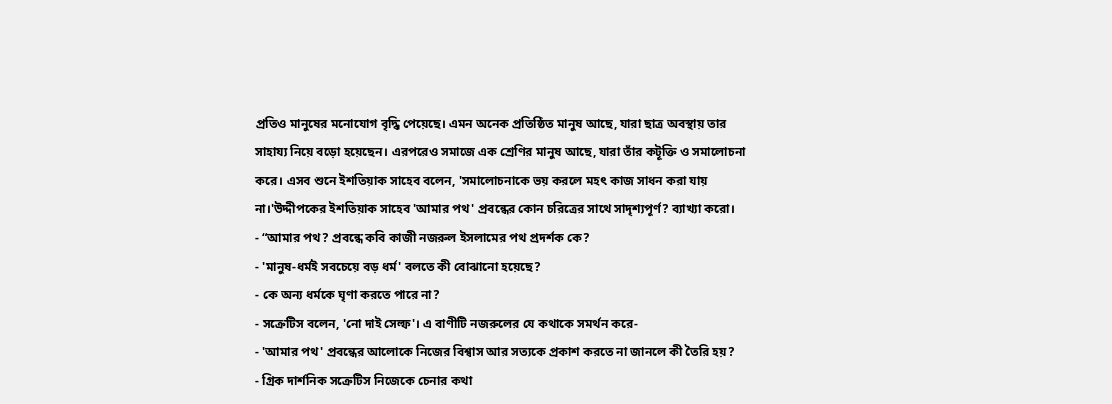প্রতিও মানুষের মনোযোগ বৃদ্ধি পেয়েছে। এমন অনেক প্রতিষ্ঠিত মানুষ আছে, যারা ছাত্র অবস্থায় তার সাহায্য নিয়ে বড়ো হয়েছেন। এরপরেও সমাজে এক শ্রেণির মানুষ আছে, যারা তাঁর কটূক্তি ও সমালোচনা করে। এসব শুনে ইশতিয়াক সাহেব বলেন, 'সমালোচনাকে ভয় করলে মহৎ কাজ সাধন করা যায় না।'উদ্দীপকের ইশতিয়াক সাহেব 'আমার পথ' প্রবন্ধের কোন চরিত্রের সাথে সাদৃশ্যপূর্ণ? ব্যাখ্যা করো।
- “আমার পথ? প্রবন্ধে কবি কাজী নজরুল ইসলামের পথ প্রদর্শক কে?
- 'মানুষ-ধর্মই সবচেয়ে বড় ধর্ম' বলতে কী বোঝানো হয়েছে?
- কে অন্য ধর্মকে ঘৃণা করতে পারে না?
- সক্রেটিস বলেন, 'নো দাই সেল্ফ'। এ বাণীটি নজরুলের যে কথাকে সমর্থন করে-
- 'আমার পথ' প্রবন্ধের আলোকে নিজের বিশ্বাস আর সত্যকে প্রকাশ করতে না জানলে কী তৈরি হয়?
- গ্রিক দার্শনিক সক্রেটিস নিজেকে চেনার কথা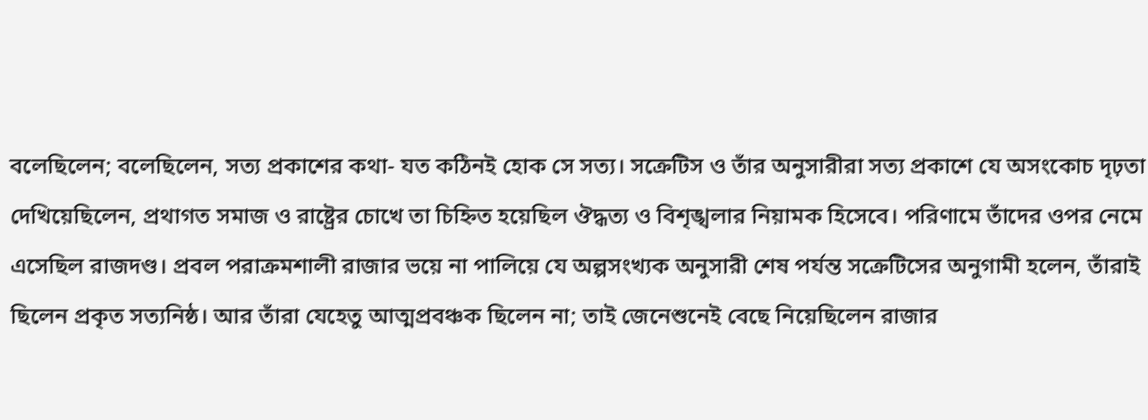বলেছিলেন; বলেছিলেন, সত্য প্রকাশের কথা- যত কঠিনই হোক সে সত্য। সক্রেটিস ও তাঁর অনুসারীরা সত্য প্রকাশে যে অসংকোচ দৃঢ়তা দেখিয়েছিলেন, প্রথাগত সমাজ ও রাষ্ট্রের চোখে তা চিহ্নিত হয়েছিল ঔদ্ধত্য ও বিশৃঙ্খলার নিয়ামক হিসেবে। পরিণামে তাঁদের ওপর নেমে এসেছিল রাজদণ্ড। প্রবল পরাক্রমশালী রাজার ভয়ে না পালিয়ে যে অল্পসংখ্যক অনুসারী শেষ পর্যন্ত সক্রেটিসের অনুগামী হলেন, তাঁরাই ছিলেন প্রকৃত সত্যনিষ্ঠ। আর তাঁরা যেহেতু আত্মপ্রবঞ্চক ছিলেন না; তাই জেনেশুনেই বেছে নিয়েছিলেন রাজার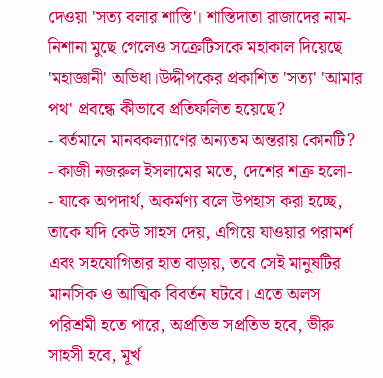দেওয়া 'সত্য বলার শাস্তি'। শাস্তিদাতা রাজাদের নাম-নিশানা মুছে গেলেও সক্রেটিসকে মহাকাল দিয়েছে 'মহাজ্ঞানী' অভিধা।উদ্দীপকের প্রকাশিত 'সত্য' 'আমার পথ' প্রবন্ধে কীভাবে প্রতিফলিত হয়েছে?
- বর্তমানে মানবকল্যাণের অন্যতম অন্তরায় কোনটি?
- কাজী নজরুল ইসলামের মতে, দেশের শত্রু হলো-
- যাকে অপদার্থ, অকর্মণ্য বলে উপহাস করা হচ্ছে, তাকে যদি কেউ সাহস দেয়, এগিয়ে যাওয়ার পরামর্শ এবং সহযোগিতার হাত বাড়ায়, তবে সেই মানুষটির মানসিক ও আত্মিক বিবর্তন ঘটবে। এতে অলস পরিশ্রমী হতে পারে, অপ্রতিভ সপ্রতিভ হবে, ভীরু সাহসী হবে, মূর্খ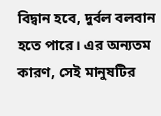বিদ্বান হবে, দুর্বল বলবান হতে পারে। এর অন্যতম কারণ, সেই মানুষটির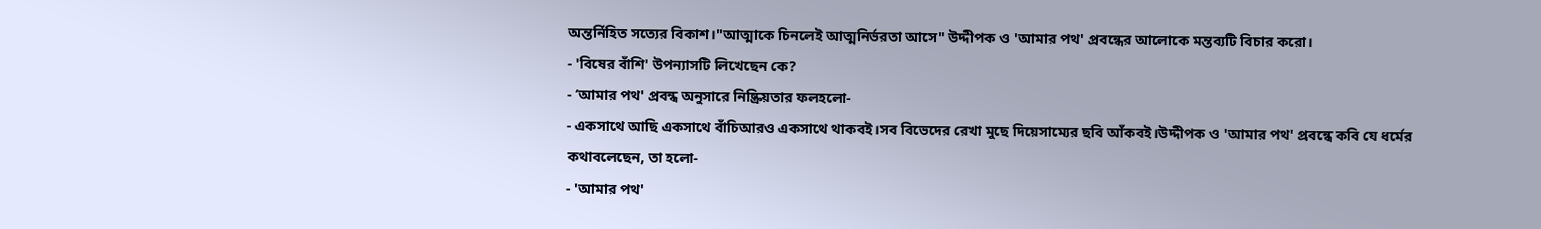অন্তর্নিহিত সত্যের বিকাশ।"আত্মাকে চিনলেই আত্মনির্ভরতা আসে" উদ্দীপক ও 'আমার পথ' প্রবন্ধের আলোকে মন্তব্যটি বিচার করো।
- 'বিষের বাঁশি' উপন্যাসটি লিখেছেন কে?
- ‘আমার পথ' প্রবন্ধ অনুসারে নিষ্ক্রিয়তার ফলহলো-
- একসাথে আছি একসাথে বাঁচিআরও একসাথে থাকবই।সব বিভেদের রেখা মুছে দিয়েসাম্যের ছবি আঁকবই।উদ্দীপক ও 'আমার পথ' প্রবন্ধে কবি যে ধর্মের কথাবলেছেন, তা হলো-
- 'আমার পথ'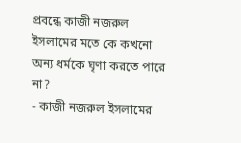প্রবন্ধে কাজী নজরুল ইসলামের মতে কে কখনো অন্য ধর্মকে ঘৃণা করতে পারে না?
- কাজী নজরুল ইসলামের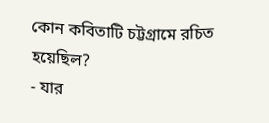কোন কবিতাটি চট্টগ্রামে রচিত হয়েছিল?
- যার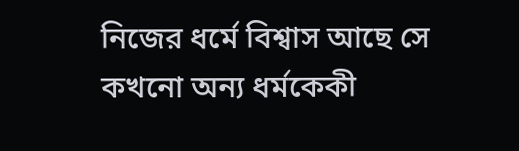নিজের ধর্মে বিশ্বাস আছে সে কখনো অন্য ধর্মকেকী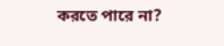করতে পারে না?